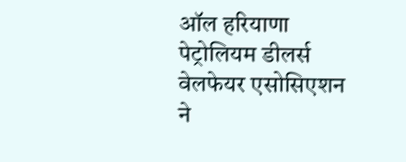ऑल हरियाणा पेट्रोलियम डीलर्स वेलफेयर एसोसिएशन ने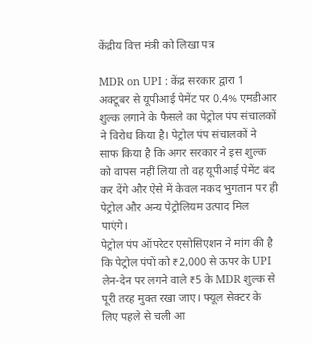केंद्रीय वित्त मंत्री को लिखा पत्र

MDR on UPI : केंद्र सरकार द्वारा 1 अक्टूबर से यूपीआई पेमेंट पर 0.4% एमडीआर शुल्क लगाने के फैसले का पेट्रोल पंप संचालकों ने विरोध किया है। पेट्रोल पंप संचालकों ने साफ किया है कि अगर सरकार ने इस शुल्क को वापस नहीं लिया तो वह यूपीआई पेमेंट बंद कर देंगे और ऐसे में केवल नकद भुगतान पर ही पेट्रोल और अन्य पेट्रोलियम उत्पाद मिल पाएंगे।
पेट्रोल पंप ऑपरेटर एसोसिएशन ने मांग की है कि पेट्रोल पंपों को ₹2,000 से ऊपर के UPI लेन-देन पर लगने वाले ₹5 के MDR शुल्क से पूरी तरह मुक्त रखा जाए। फ्यूल सेक्टर के लिए पहले से चली आ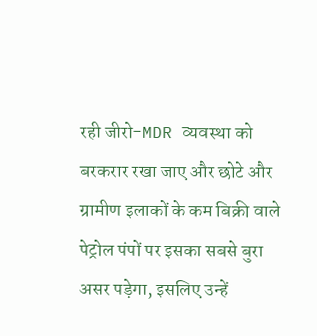रही जीरो-MDR व्यवस्था को बरकरार रखा जाए और छोटे और ग्रामीण इलाकों के कम बिक्री वाले पेट्रोल पंपों पर इसका सबसे बुरा असर पड़ेगा, इसलिए उन्हें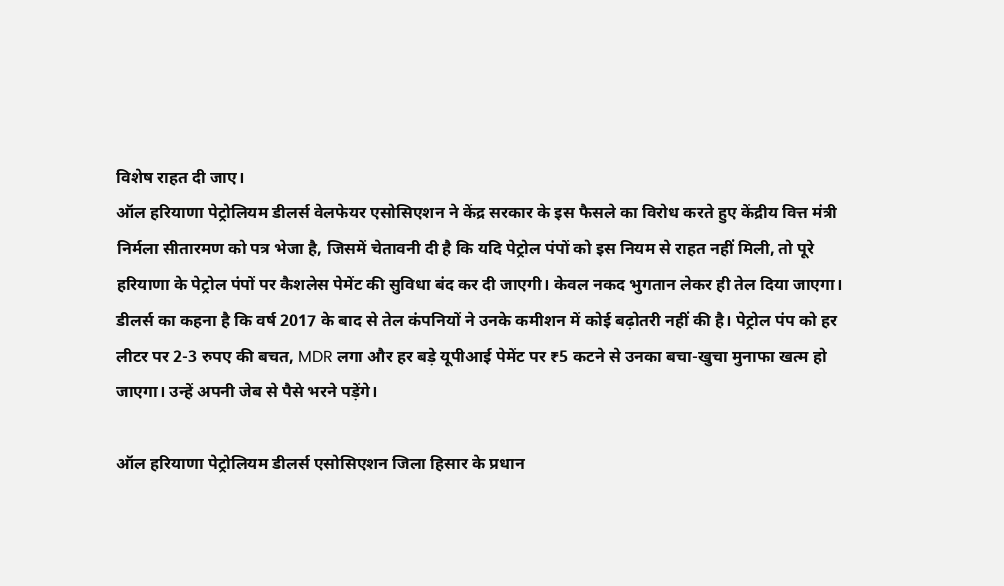विशेष राहत दी जाए।
ऑल हरियाणा पेट्रोलियम डीलर्स वेलफेयर एसोसिएशन ने केंद्र सरकार के इस फैसले का विरोध करते हुए केंद्रीय वित्त मंत्री निर्मला सीतारमण को पत्र भेजा है, जिसमें चेतावनी दी है कि यदि पेट्रोल पंपों को इस नियम से राहत नहीं मिली, तो पूरे हरियाणा के पेट्रोल पंपों पर कैशलेस पेमेंट की सुविधा बंद कर दी जाएगी। केवल नकद भुगतान लेकर ही तेल दिया जाएगा।
डीलर्स का कहना है कि वर्ष 2017 के बाद से तेल कंपनियों ने उनके कमीशन में कोई बढ़ोतरी नहीं की है। पेट्रोल पंप को हर लीटर पर 2-3 रुपए की बचत, MDR लगा और हर बड़े यूपीआई पेमेंट पर ₹5 कटने से उनका बचा-खुचा मुनाफा खत्म हो जाएगा। उन्हें अपनी जेब से पैसे भरने पड़ेंगे।

ऑल हरियाणा पेट्रोलियम डीलर्स एसोसिएशन जिला हिसार के प्रधान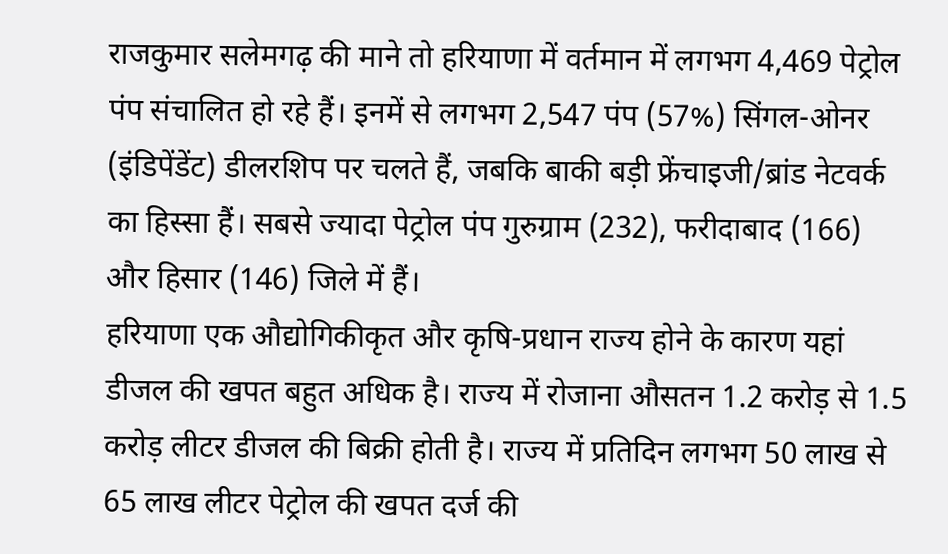राजकुमार सलेमगढ़ की माने तो हरियाणा में वर्तमान में लगभग 4,469 पेट्रोल पंप संचालित हो रहे हैं। इनमें से लगभग 2,547 पंप (57%) सिंगल-ओनर (इंडिपेंडेंट) डीलरशिप पर चलते हैं, जबकि बाकी बड़ी फ्रेंचाइजी/ब्रांड नेटवर्क का हिस्सा हैं। सबसे ज्यादा पेट्रोल पंप गुरुग्राम (232), फरीदाबाद (166) और हिसार (146) जिले में हैं।
हरियाणा एक औद्योगिकीकृत और कृषि-प्रधान राज्य होने के कारण यहां डीजल की खपत बहुत अधिक है। राज्य में रोजाना औसतन 1.2 करोड़ से 1.5 करोड़ लीटर डीजल की बिक्री होती है। राज्य में प्रतिदिन लगभग 50 लाख से 65 लाख लीटर पेट्रोल की खपत दर्ज की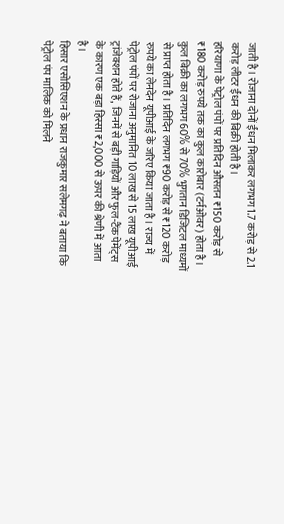जाती है। रोजाना दोनों ईंधन मिलाकर लगभग 1.7 करोड़ से 2.1 करोड़ लीटर ईंधन की बिक्री होती है।
हरियाणा के पेट्रोल पंपों पर प्रतिदिन औसतन ₹150 करोड़ से ₹180 करोड़ रुपये तक का कुल कारोबार (टर्नओवर) होता है। कुल बिक्री का लगभग 60% से 70% भुगतान डिजिटल माध्यमों से प्राप्त होता है। प्रतिदिन लगभग ₹90 करोड़ से ₹120 करोड़ रुपये का लेनदेन यूपीआई के जरिए किया जाता है। राज्य में पेट्रोल पंपों पर रोजाना अनुमानित 10 लाख से 15 लाख यूपीआई ट्रांजेक्शन होते हैं, जिनमें से बड़ी गाड़ियों और फुल-टैंक पेमेंट्स के कारण एक बड़ा हिस्सा ₹2,000 से ऊपर की श्रेणी में आता है।
हिसार एसोसिएशन के प्रधान राजकुमार सलेमगढ़ ने बताया कि पेट्रोल पंप मालिक को मिलने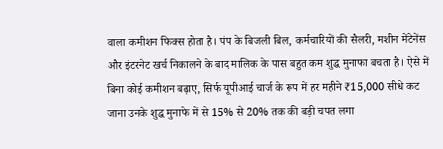वाला कमीशन फिक्स होता है। पंप के बिजली बिल, कर्मचारियों की सैलरी, मशीन मेंटेनेंस और इंटरनेट खर्च निकालने के बाद मालिक के पास बहुत कम शुद्ध मुनाफा बचता है। ऐसे में बिना कोई कमीशन बढ़ाए, सिर्फ यूपीआई चार्ज के रूप में हर महीने ₹15,000 सीधे कट जाना उनके शुद्ध मुनाफे में से 15% से 20% तक की बड़ी चपत लगा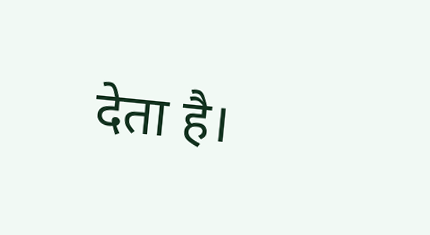देता है।